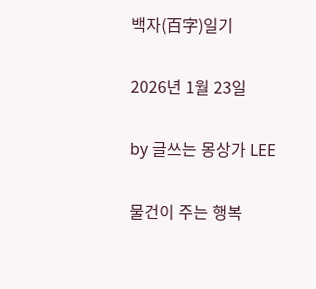백자(百字)일기

2026년 1월 23일

by 글쓰는 몽상가 LEE

물건이 주는 행복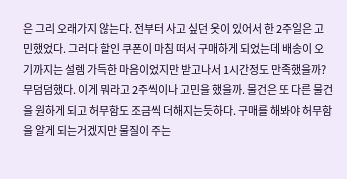은 그리 오래가지 않는다. 전부터 사고 싶던 옷이 있어서 한 2주일은 고민했었다. 그러다 할인 쿠폰이 마침 떠서 구매하게 되었는데 배송이 오기까지는 설렘 가득한 마음이었지만 받고나서 1시간정도 만족했을까? 무덤덤했다. 이게 뭐라고 2주씩이나 고민을 했을까. 물건은 또 다른 물건을 원하게 되고 허무함도 조금씩 더해지는듯하다. 구매를 해봐야 허무함을 알게 되는거겠지만 물질이 주는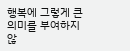행복에 그렇게 큰 의미를 부여하지 않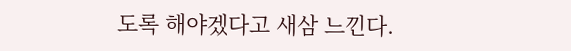도록 해야겠다고 새삼 느낀다.